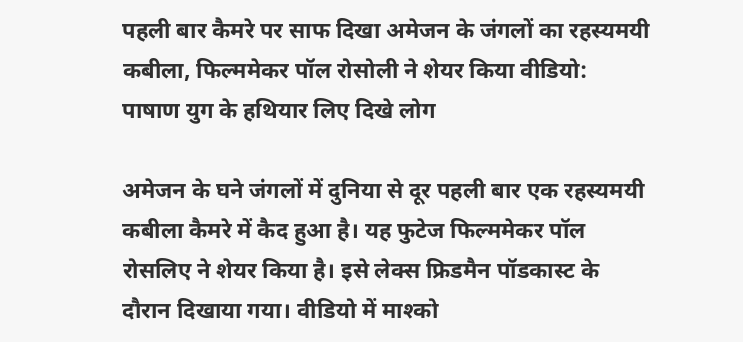पहली बार कैमरे पर साफ दिखा अमेजन के जंगलों का रहस्यमयी कबीला, फिल्ममेकर पॉल रोसोली ने शेयर किया वीडियो: पाषाण युग के हथियार लिए दिखे लोग

अमेजन के घने जंगलों में दुनिया से दूर पहली बार एक रहस्यमयी कबीला कैमरे में कैद हुआ है। यह फुटेज फिल्ममेकर पॉल रोसलिए ने शेयर किया है। इसे लेक्स फ्रिडमैन पॉडकास्ट के दौरान दिखाया गया। वीडियो में माश्को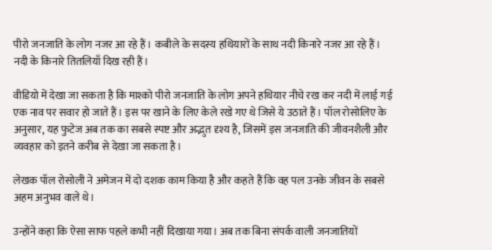पीरो जनजाति के लोग नजर आ रहे हैं। कबीले के सदस्य हथियारों के साथ नदी किनारे नजर आ रहे हैं। नदी के किनारे तितलियाँ दिख रही हैं।

वीडियो में देखा जा सकता है कि माश्को पीरो जनजाति के लोग अपने हथियार नीचे रख कर नदी में लाई गई एक नाव पर सवार हो जाते हैं। इस पर खाने के लिए केले रखे गए थे जिसे ये उठाते हैं। पॉल रोसोलिए के अनुसार, यह फुटेज अब तक का सबसे स्पष्ट और अद्भुत दृश्य है, जिसमें इस जनजाति की जीवनशैली और व्यवहार को इतने करीब से देखा जा सकता है।

लेखक पॉल रोसोली ने अमेजन में दो दशक काम किया है और कहते हैं कि वह पल उनके जीवन के सबसे अहम अनुभव वाले थे।

उन्होंने कहा कि ऐसा साफ पहले कभी नहीं दिखाया गया। अब तक बिना संपर्क वाली जनजातियों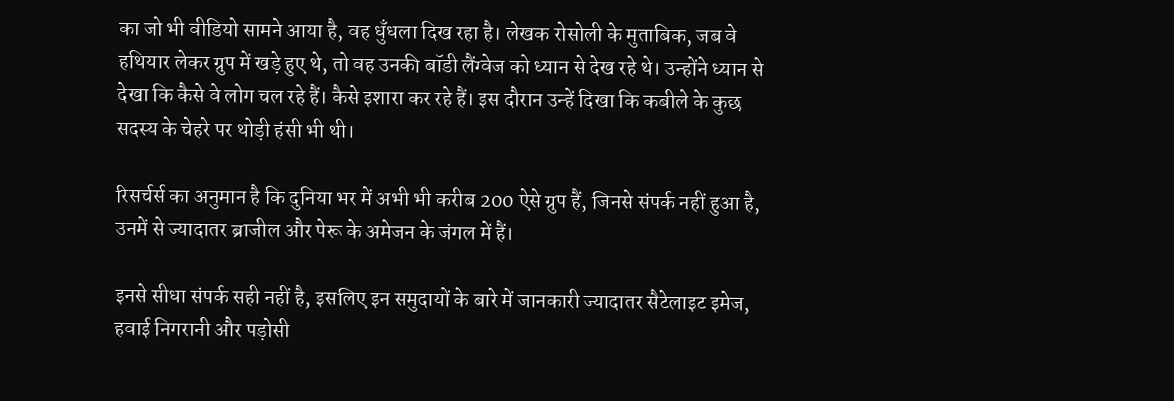का जो भी वीडियो सामने आया है, वह धुँधला दिख रहा है। लेखक रोसोली के मुताबिक, जब वे हथियार लेकर ग्रुप में खड़े हुए थे, तो वह उनकी बॉडी लैंग्वेज को ध्यान से देख रहे थे। उन्होंने ध्यान से देखा कि कैसे वे लोग चल रहे हैं। कैसे इशारा कर रहे हैं। इस दौरान उन्हें दिखा कि कबीले के कुछ सदस्य के चेहरे पर थोड़ी हंसी भी थी।

रिसर्चर्स का अनुमान है कि दुनिया भर में अभी भी करीब 200 ऐसे ग्रुप हैं, जिनसे संपर्क नहीं हुआ है, उनमें से ज्यादातर ब्राजील और पेरू के अमेजन के जंगल में हैं।

इनसे सीधा संपर्क सही नहीं है, इसलिए इन समुदायों के बारे में जानकारी ज्यादातर सैटेलाइट इमेज, हवाई निगरानी और पड़ोसी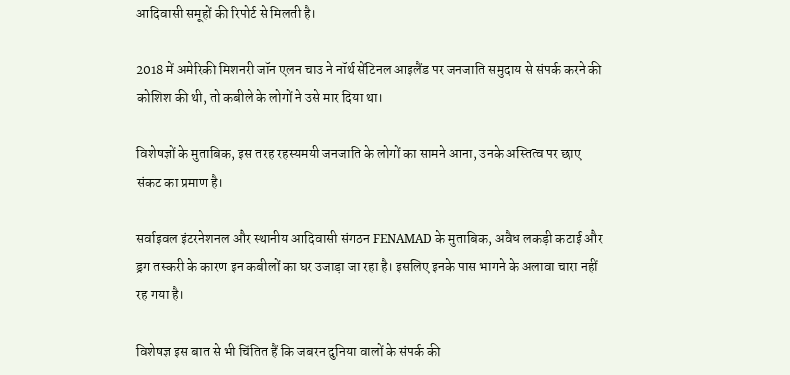आदिवासी समूहों की रिपोर्ट से मिलती है।

2018 में अमेरिकी मिशनरी जॉन एलन चाउ ने नॉर्थ सेंटिनल आइलैंड पर जनजाति समुदाय से संपर्क करने की कोशिश की थी, तो कबीले के लोगों ने उसे मार दिया था।

विशेषज्ञों के मुताबिक, इस तरह रहस्यमयी जनजाति के लोगों का सामने आना, उनके अस्तित्व पर छाए संकट का प्रमाण है।

सर्वाइवल इंटरनेशनल और स्थानीय आदिवासी संगठन FENAMAD के मुताबिक, अवैध लकड़ी कटाई और ड्रग तस्करी के कारण इन कबीलों का घर उजाड़ा जा रहा है। इसलिए इनके पास भागने के अलावा चारा नहीं रह गया है।

विशेषज्ञ इस बात से भी चिंतित हैं कि जबरन दुनिया वालों के संपर्क की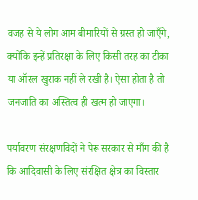वजह से ये लोग आम बीमारियों से ग्रस्त हो जाएँगे, क्योंकि इन्हें प्रतिरक्षा के लिए किसी तरह का टीका या ऑरल खुराक नहीं ले रखी है। ऐसा होता है तो जनजाति का अस्तित्व ही खत्म हो जाएगा।

पर्यावरण संरक्षणविदों ने पेरू सरकार से माँग की है कि आदिवासी के लिए संरक्षित क्षेत्र का विस्तार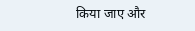किया जाए और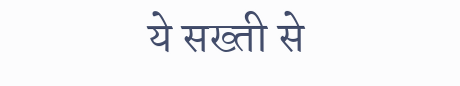ये सख्ती से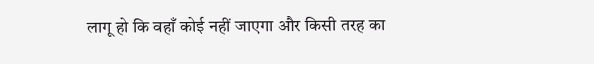लागू हो कि वहाँ कोई नहीं जाएगा और किसी तरह का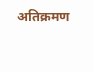अतिक्रमण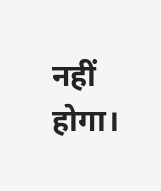नहीं होगा।